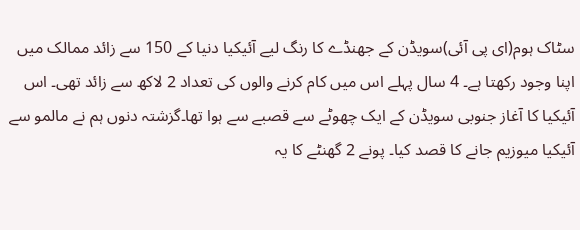سٹاک ہوم(ای پی آئی)سویڈن کے جھنڈے کا رنگ لیے آئیکیا دنیا کے 150 سے زائد ممالک میں اپنا وجود رکھتا ہے۔ 4 سال پہلے اس میں کام کرنے والوں کی تعداد 2 لاکھ سے زائد تھی۔ اس آئیکیا کا آغاز جنوبی سویڈن کے ایک چھوٹے سے قصبے سے ہوا تھا۔گزشتہ دنوں ہم نے مالمو سے آئیکیا میوزیم جانے کا قصد کیا۔ پونے 2 گھنٹے کا یہ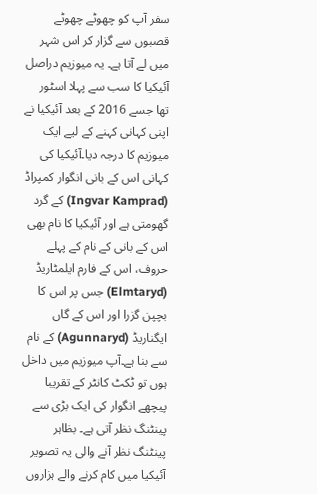سفر آپ کو چھوٹے چھوٹے قصبوں سے گزار کر اس شہر میں لے آتا ہے۔ یہ میوزیم دراصل آئیکیا کا سب سے پہلا اسٹور تھا جسے 2016 کے بعد آئیکیا نے اپنی کہانی کہنے کے لیے ایک میوزیم کا درجہ دیا۔آئیکیا کی کہانی اس کے بانی انگوار کمپراڈ (Ingvar Kamprad) کے گرد گھومتی ہے اور آئیکیا کا نام بھی اس کے بانی کے نام کے پہلے حروف، اس کے فارم ایلمٹاریڈ (Elmtaryd) جس پر اس کا بچپن گزرا اور اس کے گاں ایگناریڈ (Agunnaryd) کے نام سے بنا ہے۔آپ میوزیم میں داخل ہوں تو ٹکٹ کانٹر کے تقریبا پیچھے انگوار کی ایک بڑی سے پینٹنگ نظر آتی ہے۔ بظاہر پینٹنگ نظر آنے والی یہ تصویر آئیکیا میں کام کرنے والے ہزاروں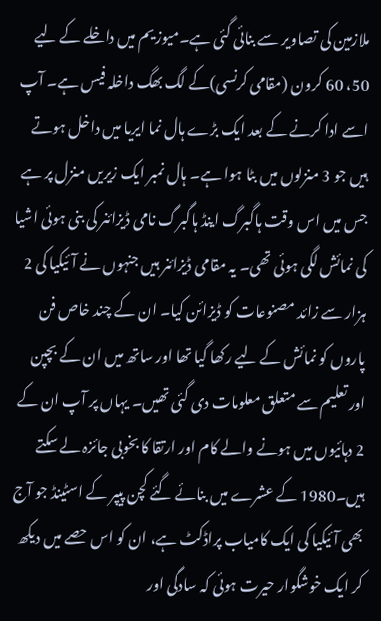ملازمین کی تصاویر سے بنائی گئی ہے۔میوزیم میں داخلے کے لیے 50، 60 کرون (مقامی کرنسی)کے لگ بھگ داخلہ فیس ہے۔ آپ اسے ادا کرنے کے بعد ایک بڑے ہال نما ایریا میں داخل ہوتے ہیں جو 3 منزلوں میں بٹا ہوا ہے۔ ہال نمبر ایک زیریں منزل پر ہے جس میں اس وقت ہاگبرگ اینڈ ہاگبرگ نامی ڈیزائنر کی بنی ہوئی اشیا کی نمائش لگی ہوئی تھی۔ یہ مقامی ڈیزائنر ہیں جنہوں نے آئیکیا کی 2 ہزار سے زائد مصنوعات کو ڈیزائن کیا۔ ان کے چند خاص فن پاروں کو نمائش کے لیے رکھا گیا تھا اور ساتھ میں ان کے بچپن اور تعلیم سے متعلق معلومات دی گئی تھیں۔ یہاں پر آپ ان کے 2 دہائیوں میں ہونے والے کام اور ارتقا کا بخوبی جائزہ لے سکتے ہیں۔1980 کے عشرے میں بنائے گئے کچن پیپر کے اسٹینڈ جو آج بھی آئیکیا کی ایک کامیاب پراڈکٹ ہے، ان کو اس حصے میں دیکھ کر ایک خوشگوار حیرت ہوئی کہ سادگی اور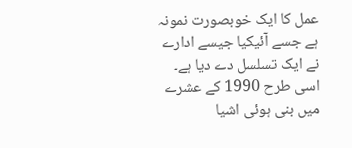عمل کا ایک خوبصورت نمونہ ہے جسے آئیکیا جیسے ادارے نے ایک تسلسل دے دیا ہے۔ اسی طرح 1990 کے عشرے میں بنی ہوئی اشیا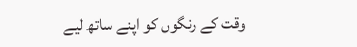وقت کے رنگوں کو اپنے ساتھ لیے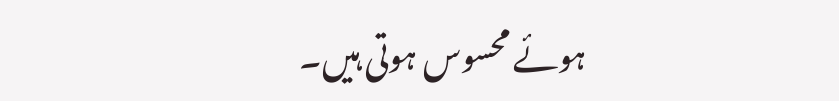ہوئے محسوس ہوتی ہیں۔